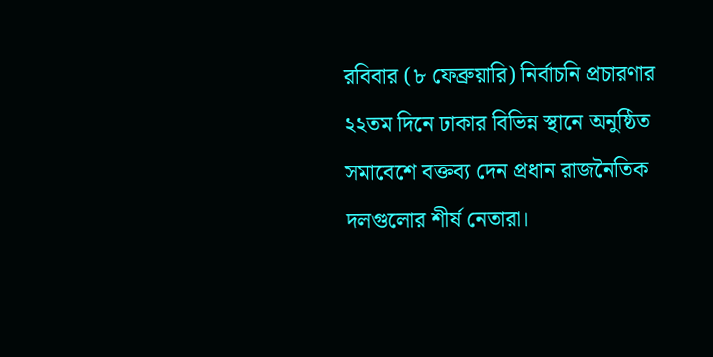রবিবার (৮ ফেব্রুয়ারি) নির্বাচনি প্রচারণার ২২তম দিনে ঢাকার বিভিন্ন স্থানে অনুষ্ঠিত সমাবেশে বক্তব্য দেন প্রধান রাজনৈতিক দলগুলোর শীর্ষ নেতারা।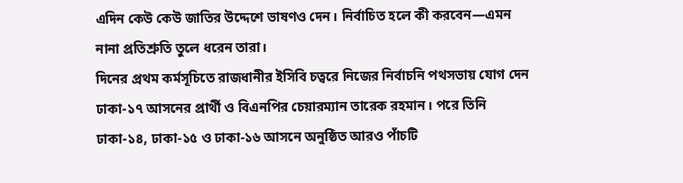এদিন কেউ কেউ জাতির উদ্দেশে ভাষণও দেন। নির্বাচিত হলে কী করবেন—এমন নানা প্রতিশ্রুতি তুলে ধরেন তারা।
দিনের প্রথম কর্মসূচিতে রাজধানীর ইসিবি চত্বরে নিজের নির্বাচনি পথসভায় যোগ দেন ঢাকা-১৭ আসনের প্রার্থী ও বিএনপির চেয়ারম্যান তারেক রহমান। পরে তিনি ঢাকা-১৪, ঢাকা-১৫ ও ঢাকা-১৬ আসনে অনুষ্ঠিত আরও পাঁচটি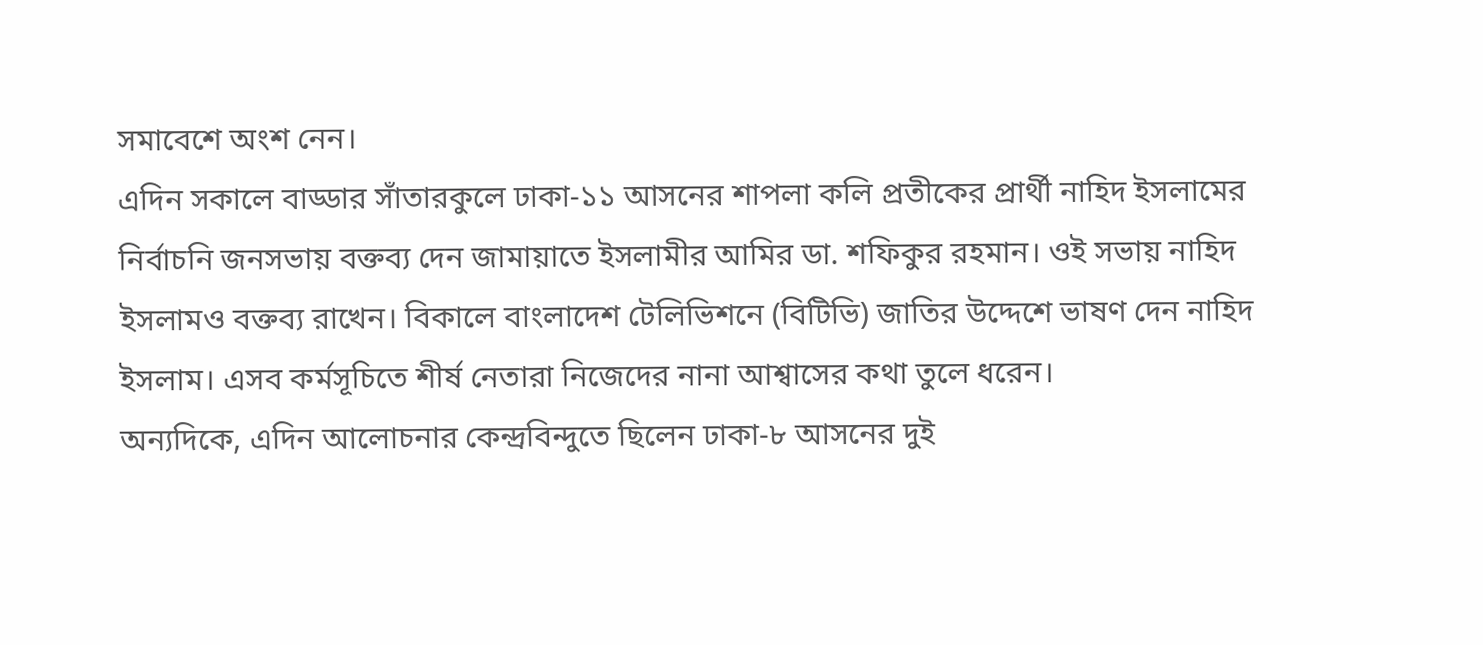সমাবেশে অংশ নেন।
এদিন সকালে বাড্ডার সাঁতারকুলে ঢাকা-১১ আসনের শাপলা কলি প্রতীকের প্রার্থী নাহিদ ইসলামের নির্বাচনি জনসভায় বক্তব্য দেন জামায়াতে ইসলামীর আমির ডা. শফিকুর রহমান। ওই সভায় নাহিদ ইসলামও বক্তব্য রাখেন। বিকালে বাংলাদেশ টেলিভিশনে (বিটিভি) জাতির উদ্দেশে ভাষণ দেন নাহিদ ইসলাম। এসব কর্মসূচিতে শীর্ষ নেতারা নিজেদের নানা আশ্বাসের কথা তুলে ধরেন।
অন্যদিকে, এদিন আলোচনার কেন্দ্রবিন্দুতে ছিলেন ঢাকা-৮ আসনের দুই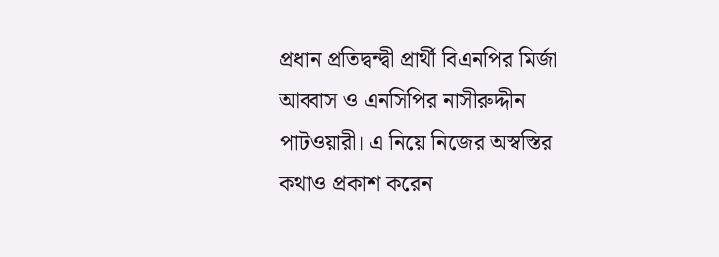প্রধান প্রতিদ্বন্দ্বী প্রার্থী বিএনপির মির্জা আব্বাস ও এনসিপির নাসীরুদ্দীন পাটওয়ারী। এ নিয়ে নিজের অস্বস্তির কথাও প্রকাশ করেন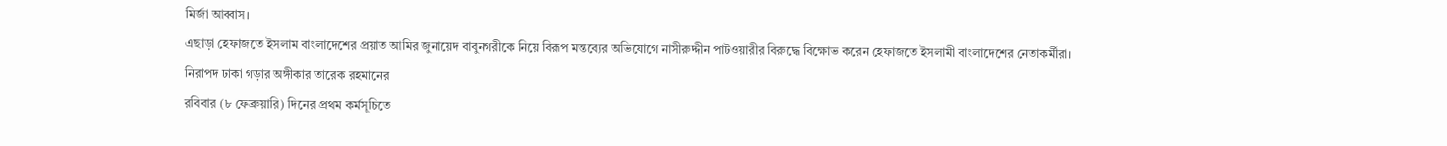মির্জা আব্বাস।
এছাড়া হেফাজতে ইসলাম বাংলাদেশের প্রয়াত আমির জুনায়েদ বাবুনগরীকে নিয়ে বিরূপ মন্তব্যের অভিযোগে নাসীরুদ্দীন পাটওয়ারীর বিরুদ্ধে বিক্ষোভ করেন হেফাজতে ইসলামী বাংলাদেশের নেতাকর্মীরা।
নিরাপদ ঢাকা গড়ার অঙ্গীকার তারেক রহমানের
রবিবার (৮ ফেব্রুয়ারি) দিনের প্রথম কর্মসূচিতে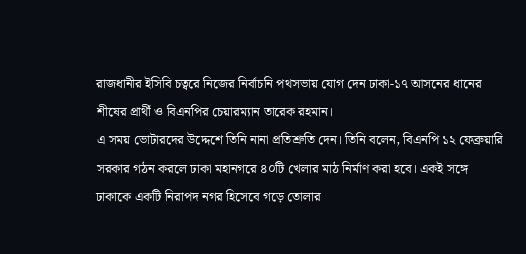রাজধানীর ইসিবি চত্বরে নিজের নির্বাচনি পথসভায় যোগ দেন ঢাকা-১৭ আসনের ধানের শীষের প্রার্থী ও বিএনপির চেয়ারম্যান তারেক রহমান।
এ সময় ভোটারদের উদ্দেশে তিনি নানা প্রতিশ্রুতি দেন। তিনি বলেন, বিএনপি ১২ ফেব্রুয়ারি সরকার গঠন করলে ঢাকা মহানগরে ৪০টি খেলার মাঠ নির্মাণ করা হবে। একই সঙ্গে ঢাকাকে একটি নিরাপদ নগর হিসেবে গড়ে তোলার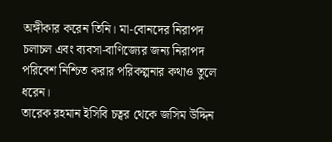অঙ্গীকার করেন তিনি। মা-বোনদের নিরাপদ চলাচল এবং ব্যবসা-বাণিজ্যের জন্য নিরাপদ পরিবেশ নিশ্চিত করার পরিকল্পনার কথাও তুলে ধরেন।
তারেক রহমান ইসিবি চত্বর থেকে জসিম উদ্দিন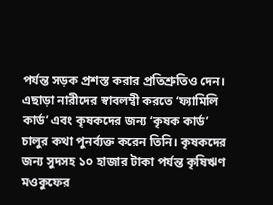পর্যন্ত সড়ক প্রশস্ত করার প্রতিশ্রুতিও দেন।
এছাড়া নারীদের স্বাবলম্বী করতে ‘ফ্যামিলি কার্ড’ এবং কৃষকদের জন্য ‘কৃষক কার্ড’ চালুর কথা পুনর্ব্যক্ত করেন তিনি। কৃষকদের জন্য সুদসহ ১০ হাজার টাকা পর্যন্ত কৃষিঋণ মওকুফের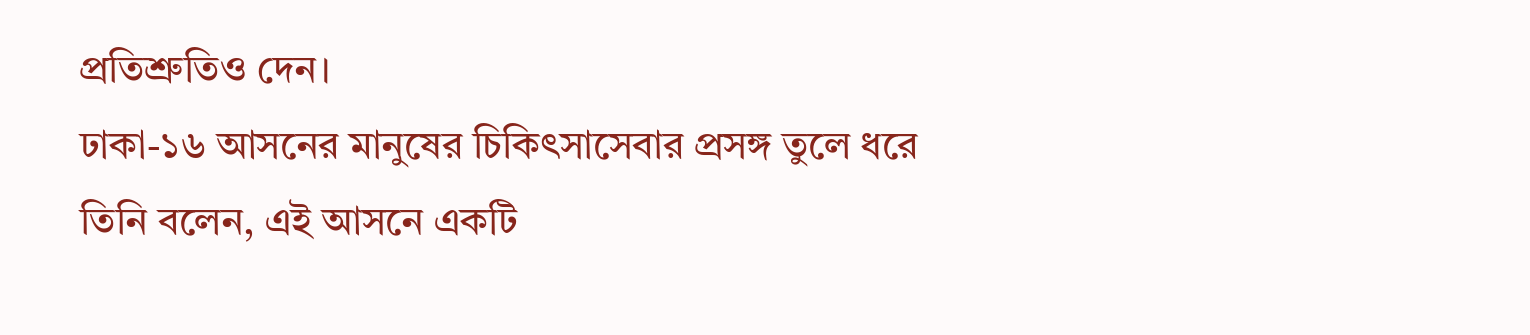প্রতিশ্রুতিও দেন।
ঢাকা-১৬ আসনের মানুষের চিকিৎসাসেবার প্রসঙ্গ তুলে ধরে তিনি বলেন, এই আসনে একটি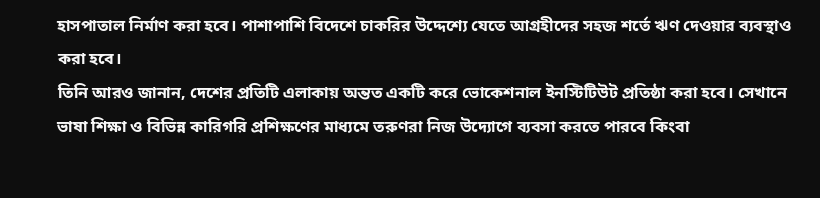হাসপাতাল নির্মাণ করা হবে। পাশাপাশি বিদেশে চাকরির উদ্দেশ্যে যেতে আগ্রহীদের সহজ শর্তে ঋণ দেওয়ার ব্যবস্থাও করা হবে।
তিনি আরও জানান, দেশের প্রতিটি এলাকায় অন্তত একটি করে ভোকেশনাল ইনস্টিটিউট প্রতিষ্ঠা করা হবে। সেখানে ভাষা শিক্ষা ও বিভিন্ন কারিগরি প্রশিক্ষণের মাধ্যমে তরুণরা নিজ উদ্যোগে ব্যবসা করতে পারবে কিংবা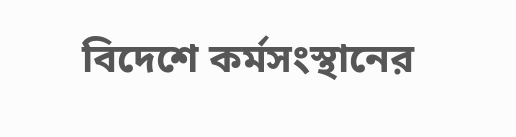বিদেশে কর্মসংস্থানের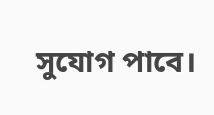সুযোগ পাবে।